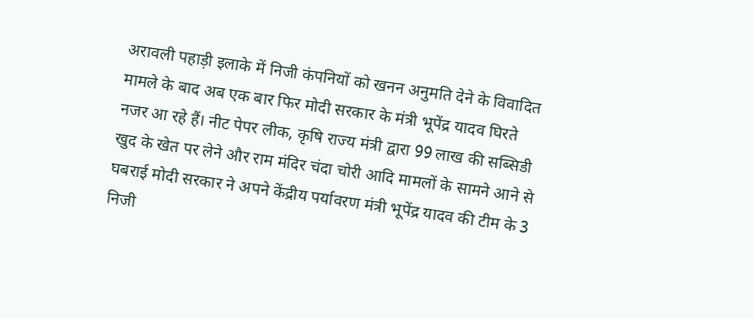अरावली पहाड़ी इलाके में निजी कंपनियों को खनन अनुमति देने के विवादित मामले के बाद अब एक बार फिर मोदी सरकार के मंत्री भूपेंद्र यादव घिरते नजर आ रहे हैं। नीट पेपर लीक, कृषि राज्य मंत्री द्वारा 99 लाख की सब्सिडी खुद के खेत पर लेने और राम मंदिर चंदा चोरी आदि मामलों के सामने आने से घबराई मोदी सरकार ने अपने केंद्रीय पर्यावरण मंत्री भूपेंद्र यादव की टीम के 3 निजी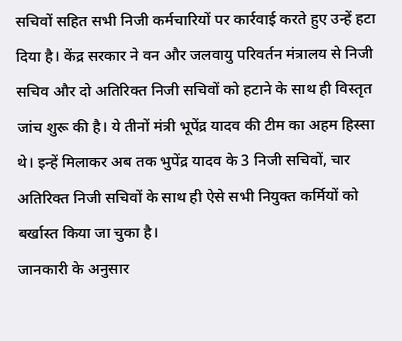सचिवों सहित सभी निजी कर्मचारियों पर कार्रवाई करते हुए उन्हें हटा दिया है। केंद्र सरकार ने वन और जलवायु परिवर्तन मंत्रालय से निजी सचिव और दो अतिरिक्त निजी सचिवों को हटाने के साथ ही विस्तृत जांच शुरू की है। ये तीनों मंत्री भूपेंद्र यादव की टीम का अहम हिस्सा थे। इन्हें मिलाकर अब तक भुपेंद्र यादव के 3 निजी सचिवों, चार अतिरिक्त निजी सचिवों के साथ ही ऐसे सभी नियुक्त कर्मियों को बर्खास्त किया जा चुका है।
जानकारी के अनुसार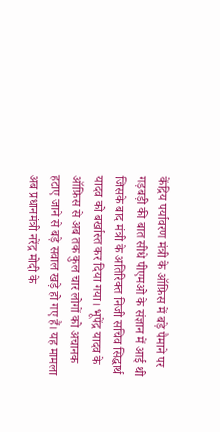केंद्रिय पर्यावरण मंत्री के ऑफ़िस में बड़े पैमाने पर गड़बड़ी की बात सीधे पीएमओ के संज्ञान में आई थी जिसके बाद मंत्री के अतिरिक्त निजी सचिव सिद्धार्थ यादव को बर्खास्त कर दिया गया। भूपेंद्र यादव के ऑफ़िस से अब तक कुल चार लोगों को अचानक हटाए जाने से बड़े सवाल खड़े हो गए हैं। यह मामला अब प्रधानमंत्री नरेंद्र मोदी के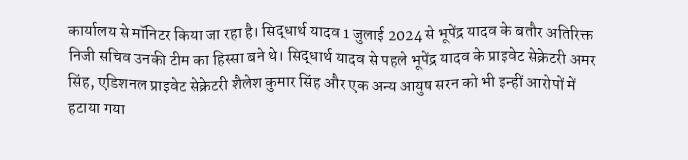कार्यालय से मॉनिटर किया जा रहा है। सिद्धार्थ यादव 1 जुलाई 2024 से भूपेंद्र यादव के बतौर अतिरिक्त निजी सचिव उनकी टीम का हिस्सा बने थे। सिद्धार्थ यादव से पहले भूपेंद्र यादव के प्राइवेट सेक्रेटरी अमर सिंह, एडिशनल प्राइवेट सेक्रेटरी शैलेश कुमार सिंह और एक अन्य आयुष सरन को भी इन्हीं आरोपों में हटाया गया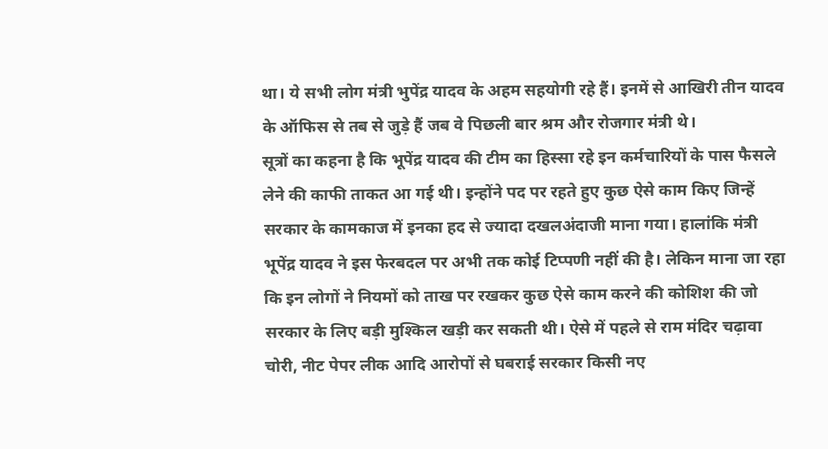था। ये सभी लोग मंत्री भुपेंद्र यादव के अहम सहयोगी रहे हैं। इनमें से आखिरी तीन यादव के ऑफिस से तब से जुड़े हैं जब वे पिछली बार श्रम और रोजगार मंत्री थे।
सूत्रों का कहना है कि भूपेंद्र यादव की टीम का हिस्सा रहे इन कर्मचारियों के पास फैसले लेने की काफी ताकत आ गई थी। इन्होंने पद पर रहते हुए कुछ ऐसे काम किए जिन्हें सरकार के कामकाज में इनका हद से ज्यादा दखलअंदाजी माना गया। हालांकि मंत्री भूपेंद्र यादव ने इस फेरबदल पर अभी तक कोई टिप्पणी नहीं की है। लेकिन माना जा रहा कि इन लोगों ने नियमों को ताख पर रखकर कुछ ऐसे काम करने की कोशिश की जो सरकार के लिए बड़ी मुश्किल खड़ी कर सकती थी। ऐसे में पहले से राम मंदिर चढ़ावा चोरी, नीट पेपर लीक आदि आरोपों से घबराई सरकार किसी नए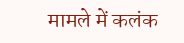मामले में कलंक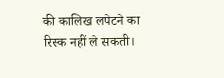की कालिख लपेटने का रिस्क नहीं ले सकती।